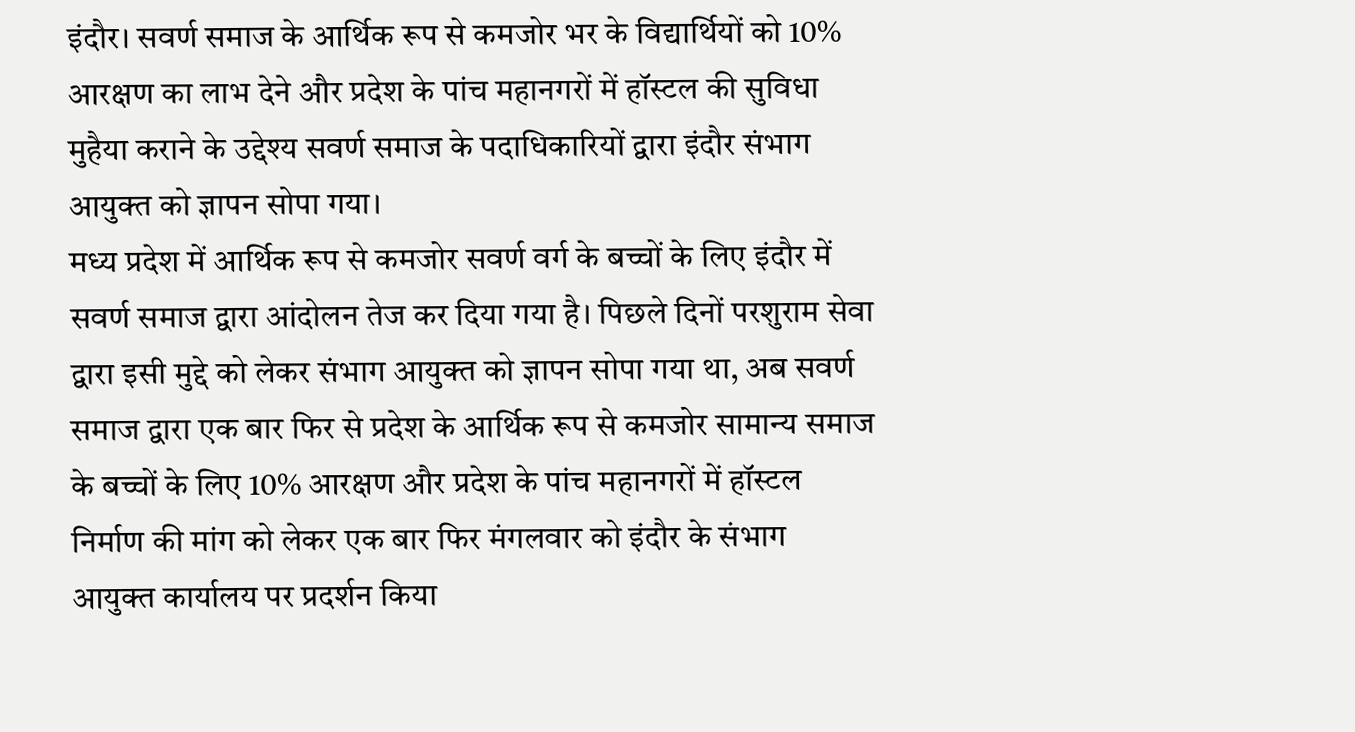इंदौर। सवर्ण समाज के आर्थिक रूप से कमजोर भर के विद्यार्थियों को 10% आरक्षण का लाभ देने और प्रदेश के पांच महानगरों में हॉस्टल की सुविधा मुहैया कराने के उद्देश्य सवर्ण समाज के पदाधिकारियों द्वारा इंदौर संभाग आयुक्त को ज्ञापन सोपा गया।
मध्य प्रदेश में आर्थिक रूप से कमजोर सवर्ण वर्ग के बच्चों के लिए इंदौर में सवर्ण समाज द्वारा आंदोलन तेज कर दिया गया है। पिछले दिनों परशुराम सेवा द्वारा इसी मुद्दे को लेकर संभाग आयुक्त को ज्ञापन सोपा गया था, अब सवर्ण समाज द्वारा एक बार फिर से प्रदेश के आर्थिक रूप से कमजोर सामान्य समाज के बच्चों के लिए 10% आरक्षण और प्रदेश के पांच महानगरों में हॉस्टल निर्माण की मांग को लेकर एक बार फिर मंगलवार को इंदौर के संभाग आयुक्त कार्यालय पर प्रदर्शन किया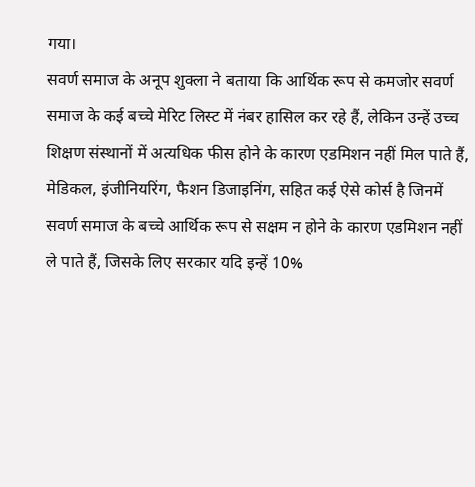गया।
सवर्ण समाज के अनूप शुक्ला ने बताया कि आर्थिक रूप से कमजोर सवर्ण समाज के कई बच्चे मेरिट लिस्ट में नंबर हासिल कर रहे हैं, लेकिन उन्हें उच्च शिक्षण संस्थानों में अत्यधिक फीस होने के कारण एडमिशन नहीं मिल पाते हैं, मेडिकल, इंजीनियरिंग, फैशन डिजाइनिंग, सहित कई ऐसे कोर्स है जिनमें सवर्ण समाज के बच्चे आर्थिक रूप से सक्षम न होने के कारण एडमिशन नहीं ले पाते हैं, जिसके लिए सरकार यदि इन्हें 10%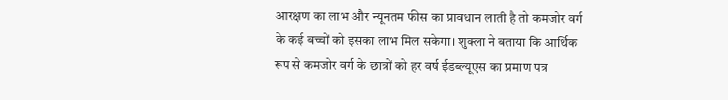आरक्षण का लाभ और न्यूनतम फीस का प्रावधान लाती है तो कमजोर वर्ग के कई बच्चों को इसका लाभ मिल सकेगा। शुक्ला ने बताया कि आर्थिक रूप से कमजोर वर्ग के छात्रों को हर वर्ष ईडब्ल्यूएस का प्रमाण पत्र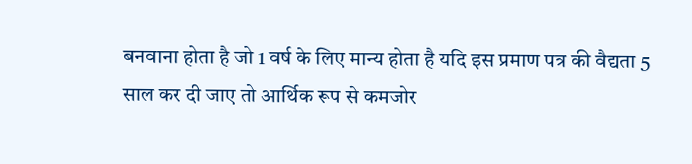बनवाना होता है जो 1 वर्ष के लिए मान्य होता है यदि इस प्रमाण पत्र की वैद्यता 5 साल कर दी जाए तो आर्थिक रूप से कमजोर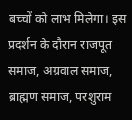बच्चों को लाभ मिलेगा। इस प्रदर्शन के दौरान राजपूत समाज, अग्रवाल समाज, ब्राह्मण समाज, परशुराम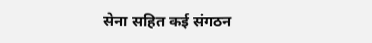सेना सहित कई संगठन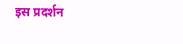इस प्रदर्शन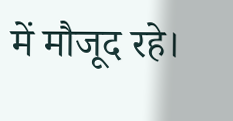में मौजूद रहे।